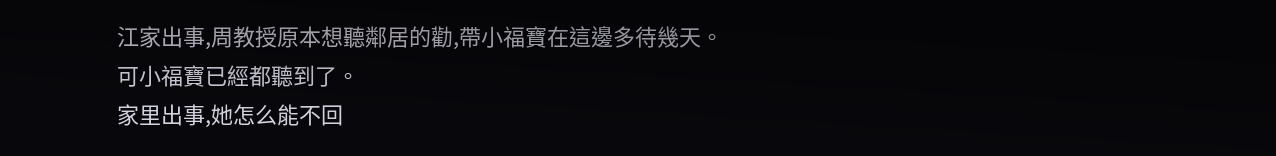江家出事,周教授原本想聽鄰居的勸,帶小福寶在這邊多待幾天。
可小福寶已經都聽到了。
家里出事,她怎么能不回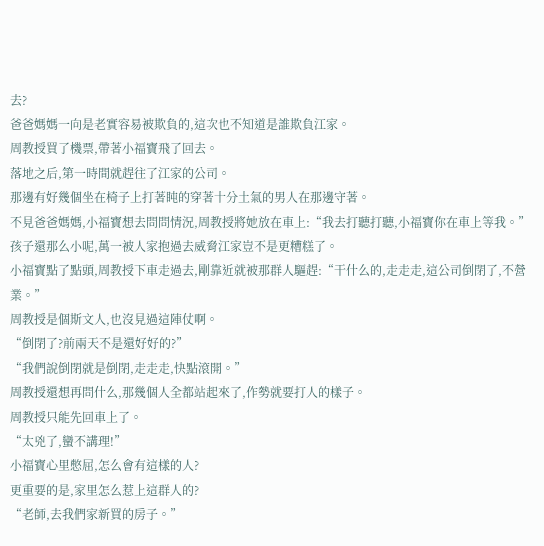去?
爸爸媽媽一向是老實容易被欺負的,這次也不知道是誰欺負江家。
周教授買了機票,帶著小福寶飛了回去。
落地之后,第一時間就趕往了江家的公司。
那邊有好幾個坐在椅子上打著盹的穿著十分土氣的男人在那邊守著。
不見爸爸媽媽,小福寶想去問問情況,周教授將她放在車上:“我去打聽打聽,小福寶你在車上等我。”
孩子還那么小呢,萬一被人家抱過去威脅江家豈不是更糟糕了。
小福寶點了點頭,周教授下車走過去,剛靠近就被那群人驅趕:“干什么的,走走走,這公司倒閉了,不營業。”
周教授是個斯文人,也沒見過這陣仗啊。
“倒閉了?前兩天不是還好好的?”
“我們說倒閉就是倒閉,走走走,快點滾開。”
周教授還想再問什么,那幾個人全都站起來了,作勢就要打人的樣子。
周教授只能先回車上了。
“太兇了,蠻不講理!”
小福寶心里憋屈,怎么會有這樣的人?
更重要的是,家里怎么惹上這群人的?
“老師,去我們家新買的房子。”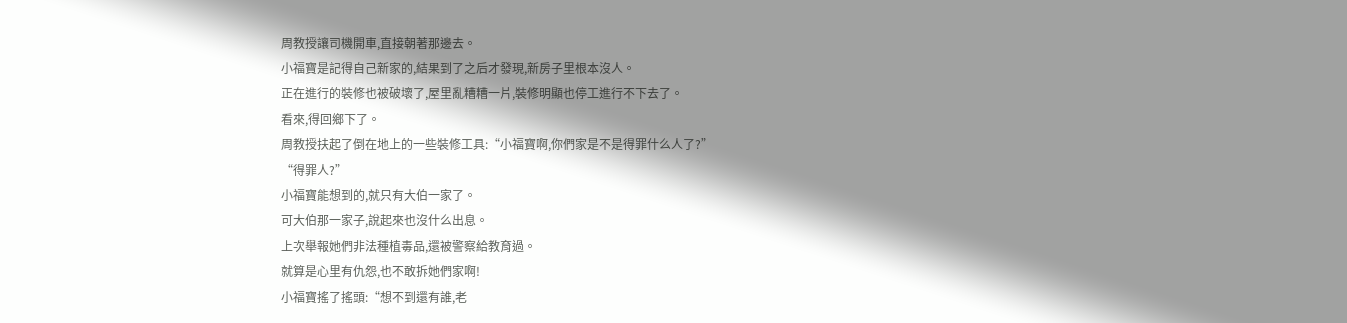周教授讓司機開車,直接朝著那邊去。
小福寶是記得自己新家的,結果到了之后才發現,新房子里根本沒人。
正在進行的裝修也被破壞了,屋里亂糟糟一片,裝修明顯也停工進行不下去了。
看來,得回鄉下了。
周教授扶起了倒在地上的一些裝修工具:“小福寶啊,你們家是不是得罪什么人了?”
“得罪人?”
小福寶能想到的,就只有大伯一家了。
可大伯那一家子,說起來也沒什么出息。
上次舉報她們非法種植毒品,還被警察給教育過。
就算是心里有仇怨,也不敢拆她們家啊!
小福寶搖了搖頭:“想不到還有誰,老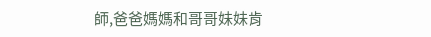師,爸爸媽媽和哥哥妹妹肯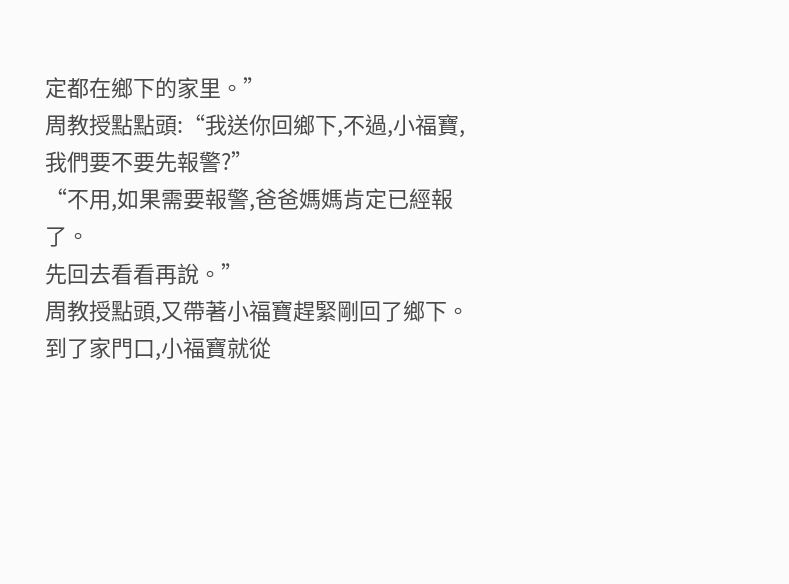定都在鄉下的家里。”
周教授點點頭:“我送你回鄉下,不過,小福寶,我們要不要先報警?”
“不用,如果需要報警,爸爸媽媽肯定已經報了。
先回去看看再說。”
周教授點頭,又帶著小福寶趕緊剛回了鄉下。
到了家門口,小福寶就從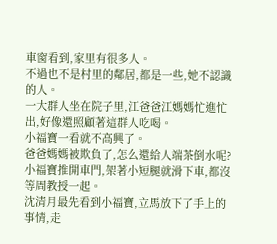車窗看到,家里有很多人。
不過也不是村里的鄰居,都是一些,她不認識的人。
一大群人坐在院子里,江爸爸江媽媽忙進忙出,好像還照顧著這群人吃喝。
小福寶一看就不高興了。
爸爸媽媽被欺負了,怎么還給人端茶倒水呢?
小福寶推開車門,架著小短腿就滑下車,都沒等周教授一起。
沈清月最先看到小福寶,立馬放下了手上的事情,走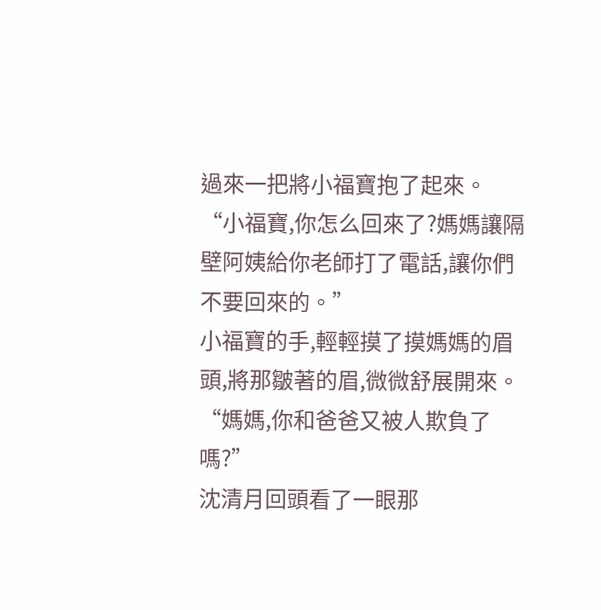過來一把將小福寶抱了起來。
“小福寶,你怎么回來了?媽媽讓隔壁阿姨給你老師打了電話,讓你們不要回來的。”
小福寶的手,輕輕摸了摸媽媽的眉頭,將那皺著的眉,微微舒展開來。
“媽媽,你和爸爸又被人欺負了嗎?”
沈清月回頭看了一眼那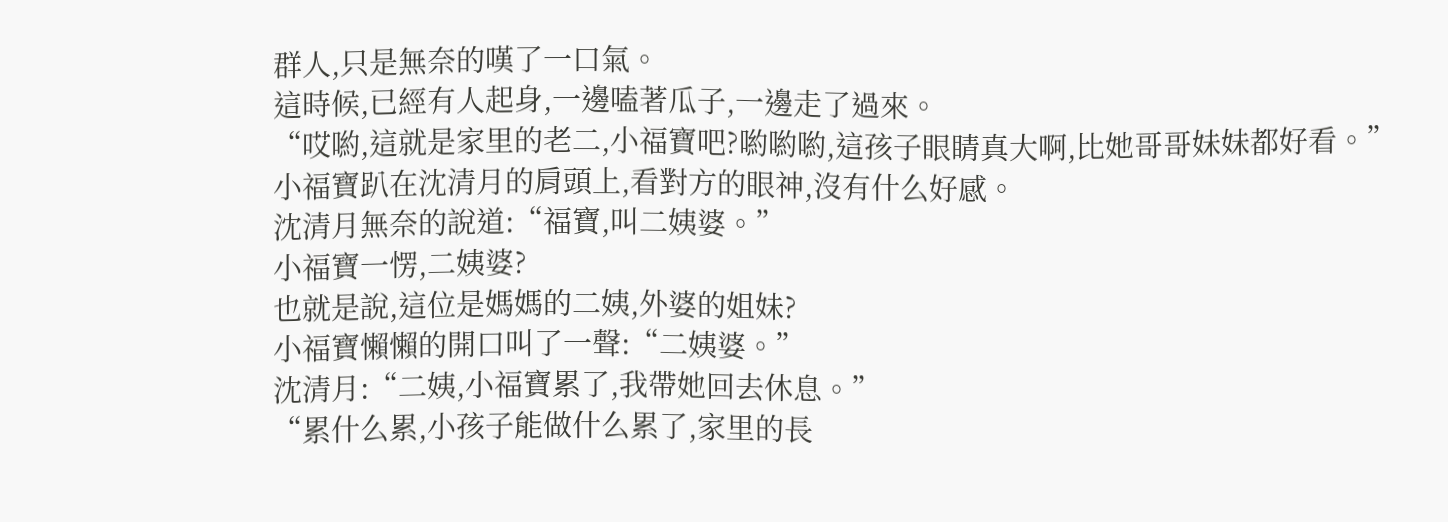群人,只是無奈的嘆了一口氣。
這時候,已經有人起身,一邊嗑著瓜子,一邊走了過來。
“哎喲,這就是家里的老二,小福寶吧?喲喲喲,這孩子眼睛真大啊,比她哥哥妹妹都好看。”
小福寶趴在沈清月的肩頭上,看對方的眼神,沒有什么好感。
沈清月無奈的說道:“福寶,叫二姨婆。”
小福寶一愣,二姨婆?
也就是說,這位是媽媽的二姨,外婆的姐妹?
小福寶懶懶的開口叫了一聲:“二姨婆。”
沈清月:“二姨,小福寶累了,我帶她回去休息。”
“累什么累,小孩子能做什么累了,家里的長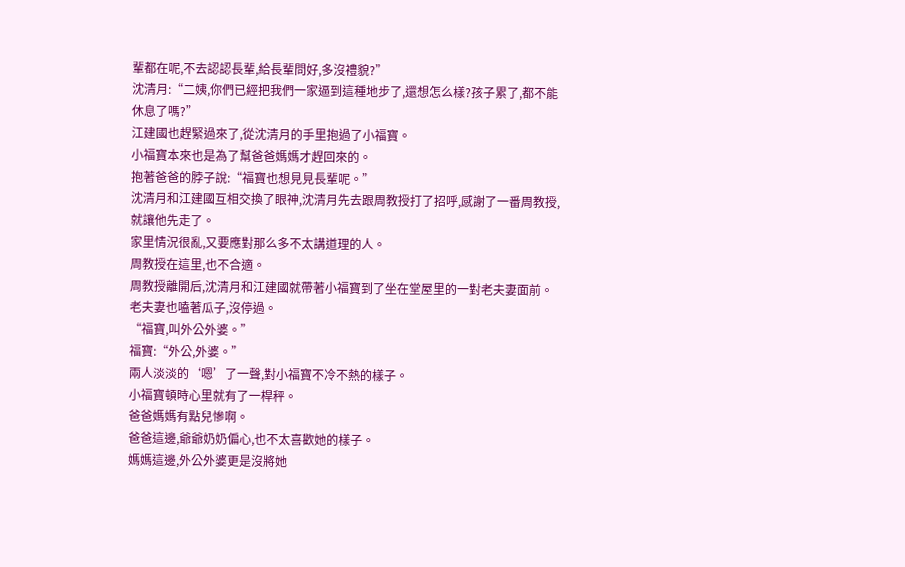輩都在呢,不去認認長輩,給長輩問好,多沒禮貌?”
沈清月:“二姨,你們已經把我們一家逼到這種地步了,還想怎么樣?孩子累了,都不能休息了嗎?”
江建國也趕緊過來了,從沈清月的手里抱過了小福寶。
小福寶本來也是為了幫爸爸媽媽才趕回來的。
抱著爸爸的脖子說:“福寶也想見見長輩呢。”
沈清月和江建國互相交換了眼神,沈清月先去跟周教授打了招呼,感謝了一番周教授,就讓他先走了。
家里情況很亂,又要應對那么多不太講道理的人。
周教授在這里,也不合適。
周教授離開后,沈清月和江建國就帶著小福寶到了坐在堂屋里的一對老夫妻面前。
老夫妻也嗑著瓜子,沒停過。
“福寶,叫外公外婆。”
福寶:“外公,外婆。”
兩人淡淡的‘嗯’了一聲,對小福寶不冷不熱的樣子。
小福寶頓時心里就有了一桿秤。
爸爸媽媽有點兒慘啊。
爸爸這邊,爺爺奶奶偏心,也不太喜歡她的樣子。
媽媽這邊,外公外婆更是沒將她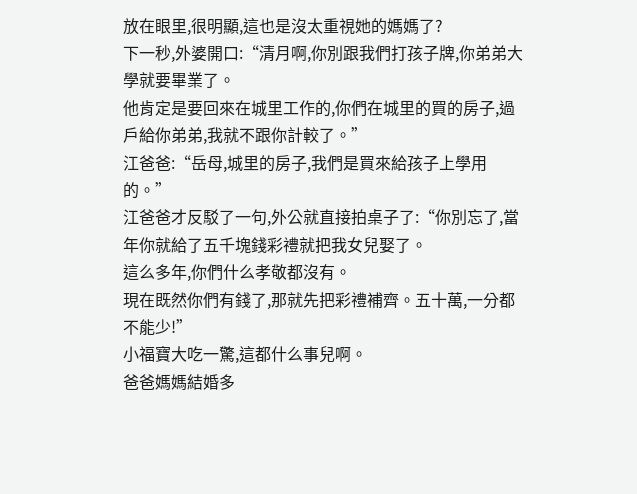放在眼里,很明顯,這也是沒太重視她的媽媽了?
下一秒,外婆開口:“清月啊,你別跟我們打孩子牌,你弟弟大學就要畢業了。
他肯定是要回來在城里工作的,你們在城里的買的房子,過戶給你弟弟,我就不跟你計較了。”
江爸爸:“岳母,城里的房子,我們是買來給孩子上學用的。”
江爸爸才反駁了一句,外公就直接拍桌子了:“你別忘了,當年你就給了五千塊錢彩禮就把我女兒娶了。
這么多年,你們什么孝敬都沒有。
現在既然你們有錢了,那就先把彩禮補齊。五十萬,一分都不能少!”
小福寶大吃一驚,這都什么事兒啊。
爸爸媽媽結婚多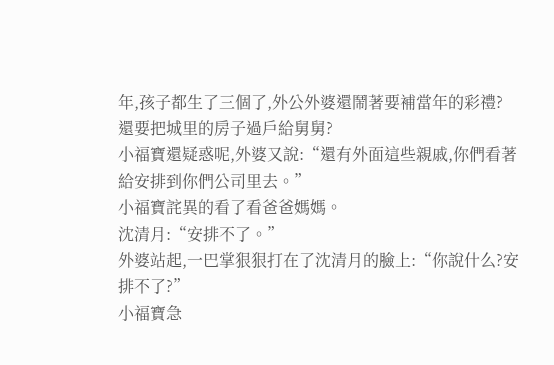年,孩子都生了三個了,外公外婆還鬧著要補當年的彩禮?
還要把城里的房子過戶給舅舅?
小福寶還疑惑呢,外婆又說:“還有外面這些親戚,你們看著給安排到你們公司里去。”
小福寶詫異的看了看爸爸媽媽。
沈清月:“安排不了。”
外婆站起,一巴掌狠狠打在了沈清月的臉上:“你說什么?安排不了?”
小福寶急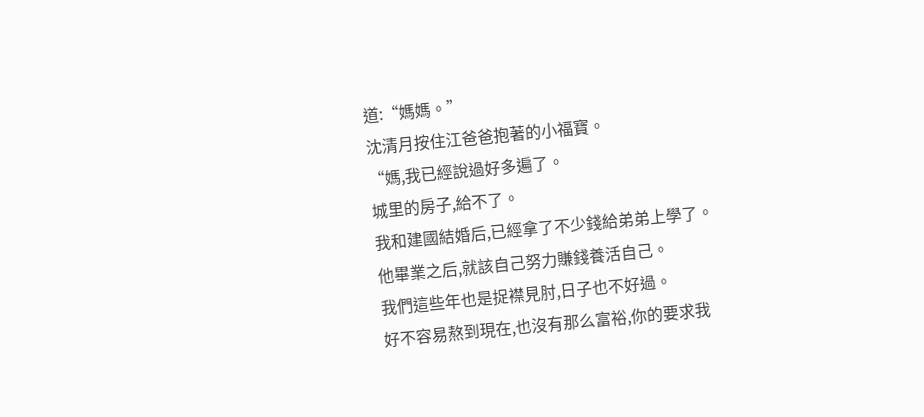道:“媽媽。”
沈清月按住江爸爸抱著的小福寶。
“媽,我已經說過好多遍了。
城里的房子,給不了。
我和建國結婚后,已經拿了不少錢給弟弟上學了。
他畢業之后,就該自己努力賺錢養活自己。
我們這些年也是捉襟見肘,日子也不好過。
好不容易熬到現在,也沒有那么富裕,你的要求我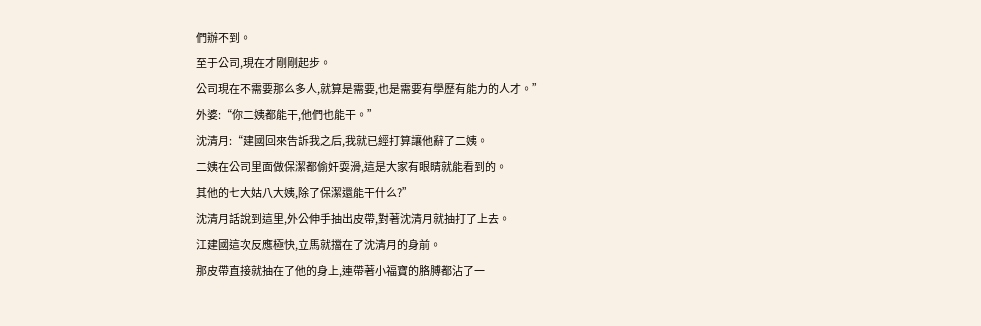們辦不到。
至于公司,現在才剛剛起步。
公司現在不需要那么多人,就算是需要,也是需要有學歷有能力的人才。”
外婆:“你二姨都能干,他們也能干。”
沈清月:“建國回來告訴我之后,我就已經打算讓他辭了二姨。
二姨在公司里面做保潔都偷奸耍滑,這是大家有眼睛就能看到的。
其他的七大姑八大姨,除了保潔還能干什么?”
沈清月話說到這里,外公伸手抽出皮帶,對著沈清月就抽打了上去。
江建國這次反應極快,立馬就擋在了沈清月的身前。
那皮帶直接就抽在了他的身上,連帶著小福寶的胳膊都沾了一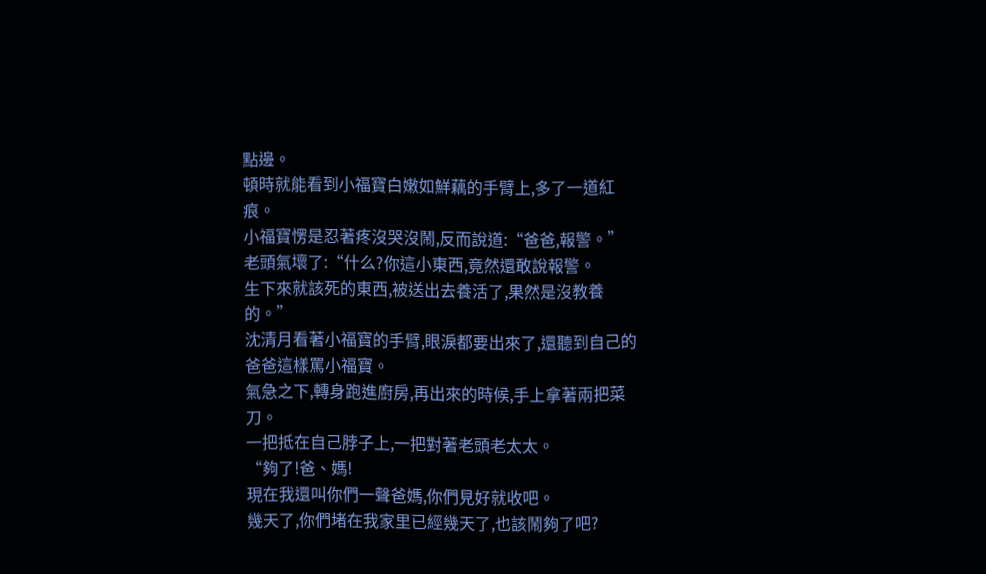點邊。
頓時就能看到小福寶白嫩如鮮藕的手臂上,多了一道紅痕。
小福寶愣是忍著疼沒哭沒鬧,反而說道:“爸爸,報警。”
老頭氣壞了:“什么?你這小東西,竟然還敢說報警。
生下來就該死的東西,被送出去養活了,果然是沒教養的。”
沈清月看著小福寶的手臂,眼淚都要出來了,還聽到自己的爸爸這樣罵小福寶。
氣急之下,轉身跑進廚房,再出來的時候,手上拿著兩把菜刀。
一把抵在自己脖子上,一把對著老頭老太太。
“夠了!爸、媽!
現在我還叫你們一聲爸媽,你們見好就收吧。
幾天了,你們堵在我家里已經幾天了,也該鬧夠了吧?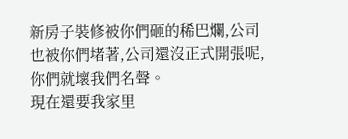新房子裝修被你們砸的稀巴爛,公司也被你們堵著,公司還沒正式開張呢,你們就壞我們名聲。
現在還要我家里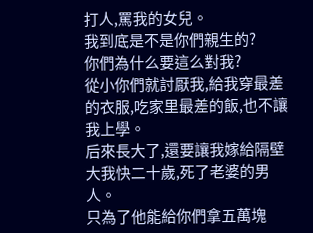打人,罵我的女兒。
我到底是不是你們親生的?
你們為什么要這么對我?
從小你們就討厭我,給我穿最差的衣服,吃家里最差的飯,也不讓我上學。
后來長大了,還要讓我嫁給隔壁大我快二十歲,死了老婆的男人。
只為了他能給你們拿五萬塊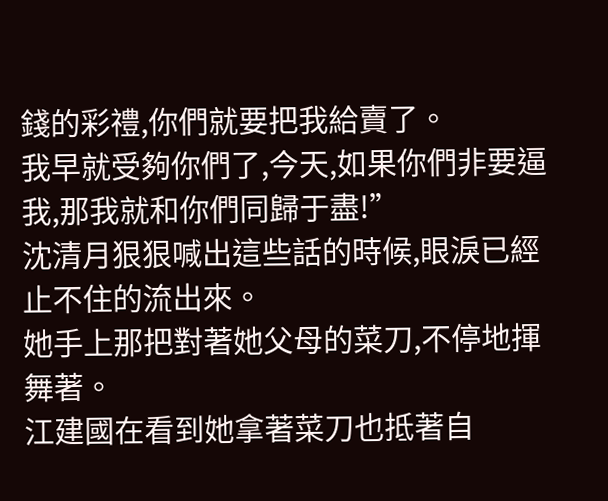錢的彩禮,你們就要把我給賣了。
我早就受夠你們了,今天,如果你們非要逼我,那我就和你們同歸于盡!”
沈清月狠狠喊出這些話的時候,眼淚已經止不住的流出來。
她手上那把對著她父母的菜刀,不停地揮舞著。
江建國在看到她拿著菜刀也抵著自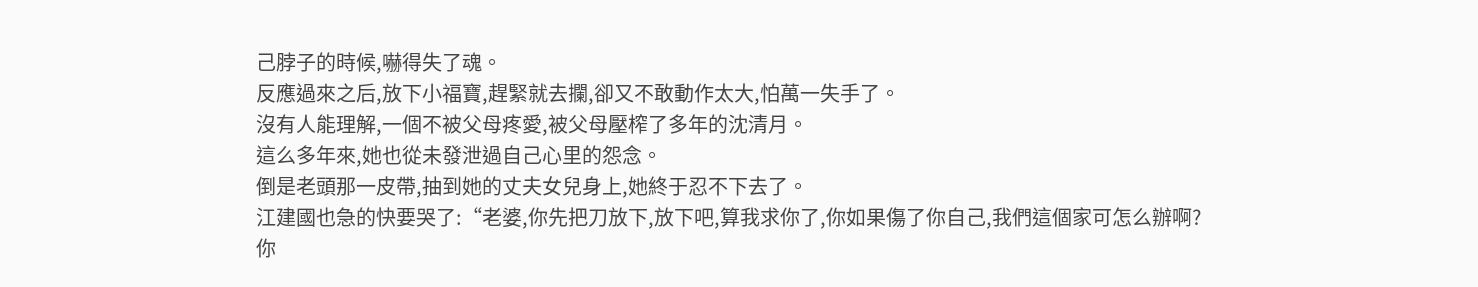己脖子的時候,嚇得失了魂。
反應過來之后,放下小福寶,趕緊就去攔,卻又不敢動作太大,怕萬一失手了。
沒有人能理解,一個不被父母疼愛,被父母壓榨了多年的沈清月。
這么多年來,她也從未發泄過自己心里的怨念。
倒是老頭那一皮帶,抽到她的丈夫女兒身上,她終于忍不下去了。
江建國也急的快要哭了:“老婆,你先把刀放下,放下吧,算我求你了,你如果傷了你自己,我們這個家可怎么辦啊?
你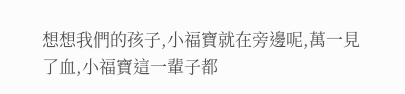想想我們的孩子,小福寶就在旁邊呢,萬一見了血,小福寶這一輩子都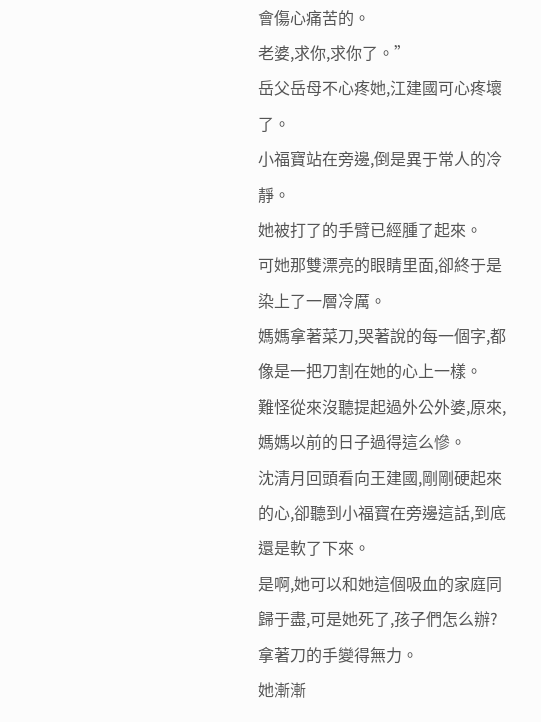會傷心痛苦的。
老婆,求你,求你了。”
岳父岳母不心疼她,江建國可心疼壞了。
小福寶站在旁邊,倒是異于常人的冷靜。
她被打了的手臂已經腫了起來。
可她那雙漂亮的眼睛里面,卻終于是染上了一層冷厲。
媽媽拿著菜刀,哭著說的每一個字,都像是一把刀割在她的心上一樣。
難怪從來沒聽提起過外公外婆,原來,媽媽以前的日子過得這么慘。
沈清月回頭看向王建國,剛剛硬起來的心,卻聽到小福寶在旁邊這話,到底還是軟了下來。
是啊,她可以和她這個吸血的家庭同歸于盡,可是她死了,孩子們怎么辦?
拿著刀的手變得無力。
她漸漸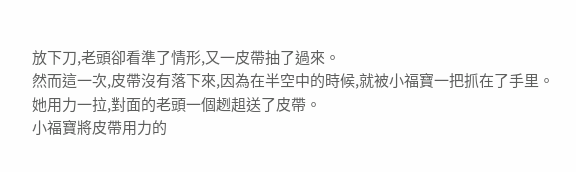放下刀,老頭卻看準了情形,又一皮帶抽了過來。
然而這一次,皮帶沒有落下來,因為在半空中的時候,就被小福寶一把抓在了手里。
她用力一拉,對面的老頭一個趔趄送了皮帶。
小福寶將皮帶用力的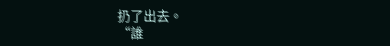扔了出去。
“誰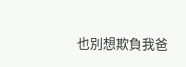也別想欺負我爸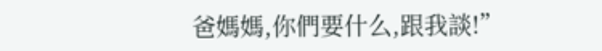爸媽媽,你們要什么,跟我談!”